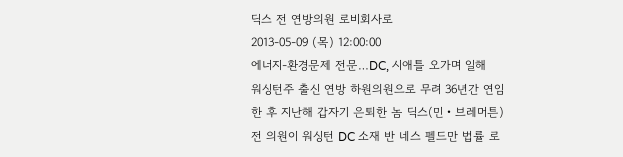딕스 전 연방의원 로비회사로
2013-05-09 (목) 12:00:00
에너지-환경문제 전문…DC, 시애틀 오가며 일해
워싱턴주 출신 연방 하원의원으로 무려 36년간 연임한 후 지난해 갑자기 은퇴한 놈 딕스(민‧브레머튼) 전 의원이 워싱턴 DC 소재 반 네스 펠드만 법률 로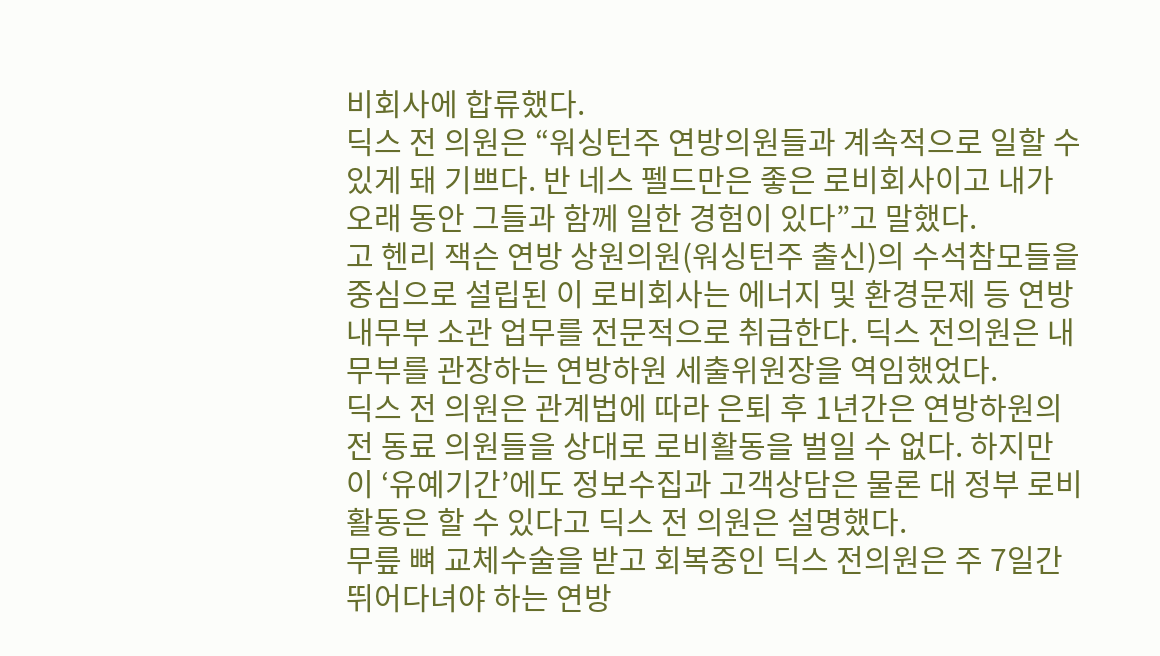비회사에 합류했다.
딕스 전 의원은 “워싱턴주 연방의원들과 계속적으로 일할 수 있게 돼 기쁘다. 반 네스 펠드만은 좋은 로비회사이고 내가 오래 동안 그들과 함께 일한 경험이 있다”고 말했다.
고 헨리 잭슨 연방 상원의원(워싱턴주 출신)의 수석참모들을 중심으로 설립된 이 로비회사는 에너지 및 환경문제 등 연방 내무부 소관 업무를 전문적으로 취급한다. 딕스 전의원은 내무부를 관장하는 연방하원 세출위원장을 역임했었다.
딕스 전 의원은 관계법에 따라 은퇴 후 1년간은 연방하원의 전 동료 의원들을 상대로 로비활동을 벌일 수 없다. 하지만 이 ‘유예기간’에도 정보수집과 고객상담은 물론 대 정부 로비활동은 할 수 있다고 딕스 전 의원은 설명했다.
무릎 뼈 교체수술을 받고 회복중인 딕스 전의원은 주 7일간 뛰어다녀야 하는 연방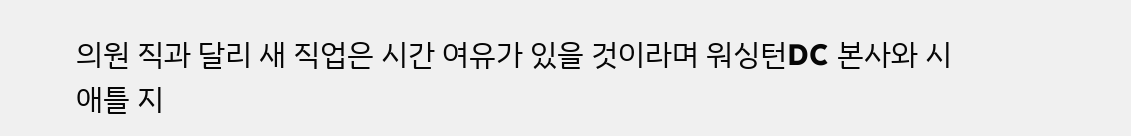의원 직과 달리 새 직업은 시간 여유가 있을 것이라며 워싱턴DC 본사와 시애틀 지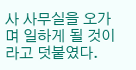사 사무실을 오가며 일하게 될 것이라고 덧붙였다.